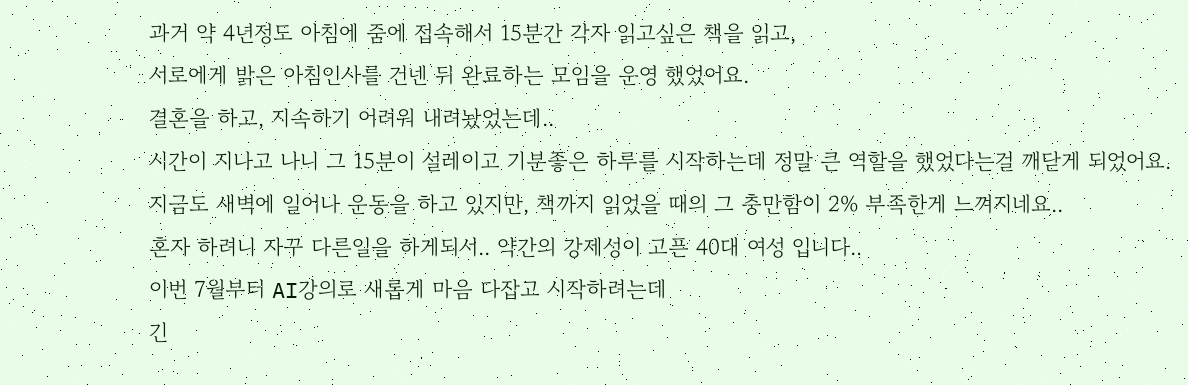과거 약 4년정도 아침에 줌에 접속해서 15분간 각자 읽고싶은 책을 읽고,
서로에게 밝은 아침인사를 건넨 뒤 완료하는 모임을 운영 했었어요.
결혼을 하고, 지속하기 어려워 내려놨었는데..
시간이 지나고 나니 그 15분이 설레이고 기분좋은 하루를 시작하는데 정말 큰 역할을 했었다는걸 깨닫게 되었어요.
지금도 새벽에 일어나 운동을 하고 있지만, 책까지 읽었을 때의 그 충만함이 2% 부족한게 느껴지네요..
혼자 하려니 자꾸 다른일을 하게되서.. 약간의 강제성이 고픈 40대 여성 입니다..
이번 7월부터 AI강의로 새롭게 마음 다잡고 시작하려는데
긴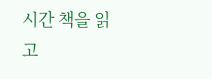시간 책을 읽고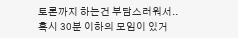토론까지 하는건 부담스러워서..
혹시 30분 이하의 모임이 있거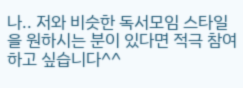나.. 저와 비슷한 독서모임 스타일을 원하시는 분이 있다면 적극 참여하고 싶습니다^^